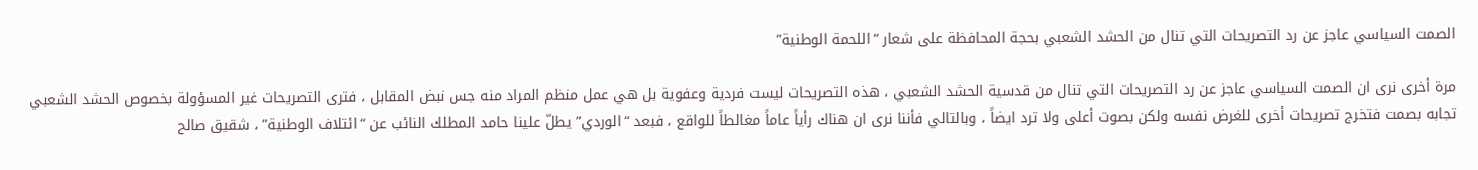الصمت السياسي عاجز عن رد التصريحات التي تنال من الحشد الشعبي بحجة المحافظة على شعار “اللحمة الوطنية”

مرة أخرى نرى ان الصمت السياسي عاجز عن رد التصريحات التي تنال من قدسية الحشد الشعبي ، هذه التصريحات ليست فردية وعفوية بل هي عمل منظم المراد منه جس نبض المقابل ، فترى التصريحات غير المسؤولة بخصوص الحشد الشعبي تجابه بصمت فتخرج تصريحات أخرى للغرض نفسه ولكن بصوت أعلى ولا ترد ايضاً ، وبالتالي فأننا نرى ان هناك رأياً عاماً مغالطاً للواقع ، فبعد “الوردي” يطلّ علينا حامد المطلك النائب عن “ائتلاف الوطنية” ، شقيق صالح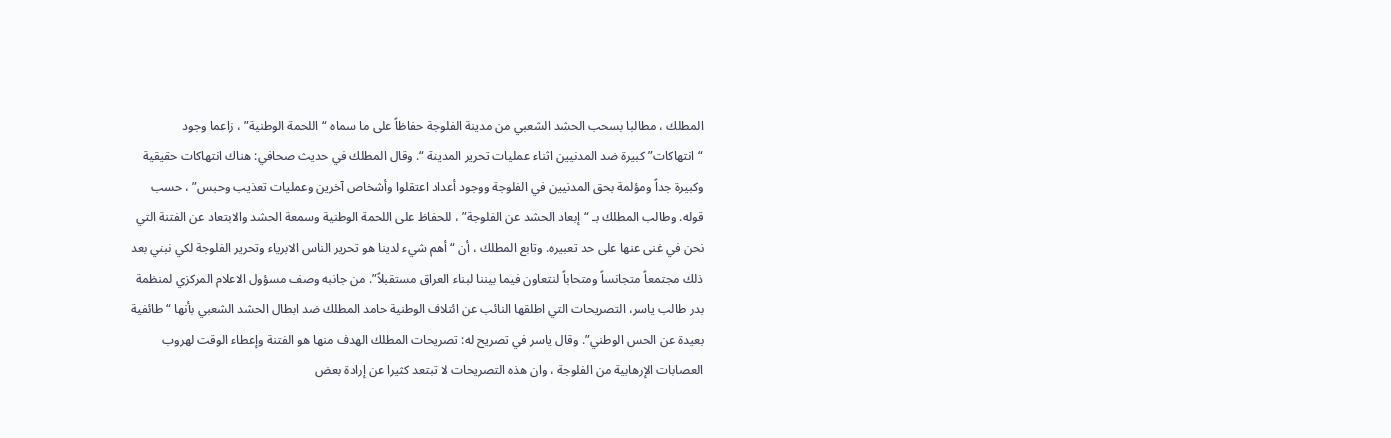المطلك ، مطالبا بسحب الحشد الشعبي من مدينة الفلوجة حفاظاً على ما سماه “اللحمة الوطنية” ، زاعما وجود “انتهاكات” كبيرة ضد المدنيين اثناء عمليات تحرير المدينة “. وقال المطلك في حديث صحافي: هناك انتهاكات حقيقية وكبيرة جداً ومؤلمة بحق المدنيين في الفلوجة ووجود أعداد اعتقلوا وأشخاص آخرين وعمليات تعذيب وحبس” ، حسب قوله. وطالب المطلك بـ “إبعاد الحشد عن الفلوجة” ، للحفاظ على اللحمة الوطنية وسمعة الحشد والابتعاد عن الفتنة التي نحن في غنى عنها على حد تعبيره. وتابع المطلك ، أن “أهم شيء لدينا هو تحرير الناس الابرياء وتحرير الفلوجة لكي نبني بعد ذلك مجتمعاً متجانساً ومتحاباً لنتعاون فيما بيننا لبناء العراق مستقبلاً”. من جانبه وصف مسؤول الاعلام المركزي لمنظمة بدر طالب ياسر، التصريحات التي اطلقها النائب عن ائتلاف الوطنية حامد المطلك ضد ابطال الحشد الشعبي بأنها “طائفية بعيدة عن الحس الوطني”. وقال ياسر في تصريح له: تصريحات المطلك الهدف منها هو الفتنة وإعطاء الوقت لهروب العصابات الإرهابية من الفلوجة ، وان هذه التصريحات لا تبتعد كثيرا عن إرادة بعض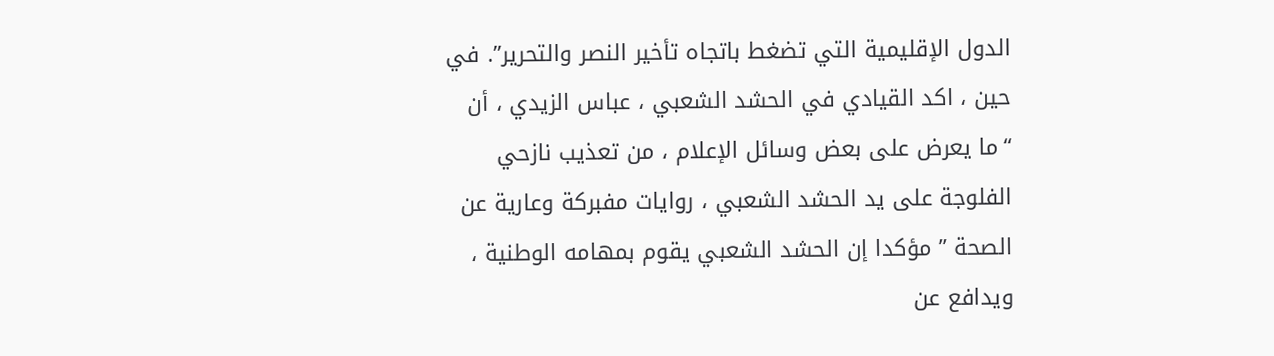الدول الإقليمية التي تضغط باتجاه تأخير النصر والتحرير”. في حين ، اكد القيادي في الحشد الشعبي ، عباس الزيدي ، أن “ما يعرض على بعض وسائل الإعلام ، من تعذيب نازحي الفلوجة على يد الحشد الشعبي ، روايات مفبركة وعارية عن الصحة ” مؤكدا إن الحشد الشعبي يقوم بمهامه الوطنية ، ويدافع عن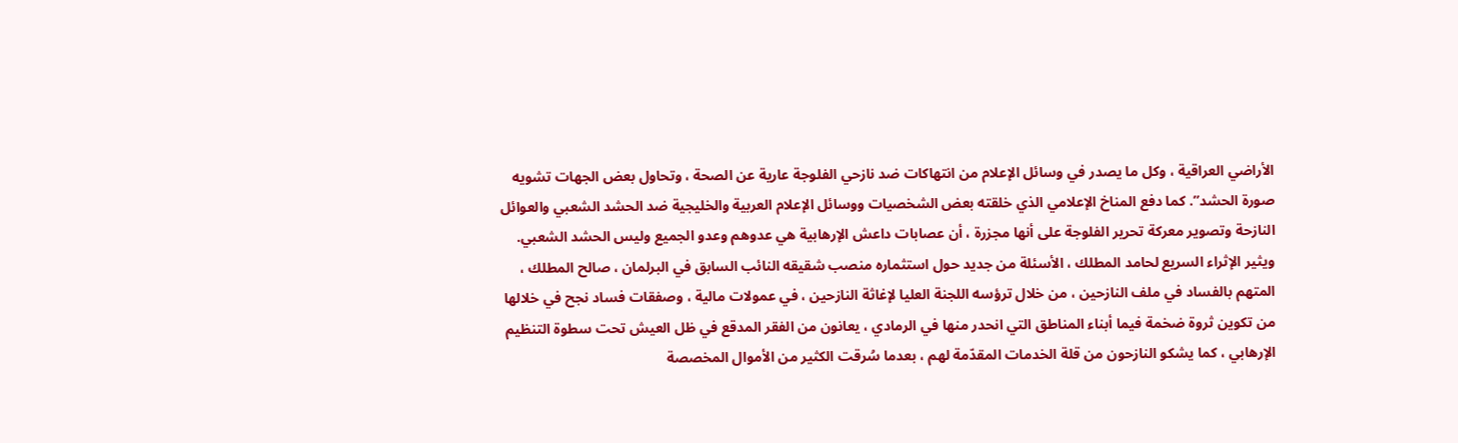الأراضي العراقية ، وكل ما يصدر في وسائل الإعلام من انتهاكات ضد نازحي الفلوجة عارية عن الصحة ، وتحاول بعض الجهات تشويه صورة الحشد”. كما دفع المناخ الإعلامي الذي خلقته بعض الشخصيات ووسائل الإعلام العربية والخليجية ضد الحشد الشعبي والعوائل النازحة وتصوير معركة تحرير الفلوجة على أنها مجزرة ، أن عصابات داعش الإرهابية هي عدوهم وعدو الجميع وليس الحشد الشعبي. ويثير الإثراء السريع لحامد المطلك ، الأسئلة من جديد حول استثماره منصب شقيقه النائب السابق في البرلمان ، صالح المطلك ، المتهم بالفساد في ملف النازحين ، من خلال ترؤسه اللجنة العليا لإغاثة النازحين ، في عمولات مالية ، وصفقات فساد نجح في خلالها من تكوين ثروة ضخمة فيما أبناء المناطق التي انحدر منها في الرمادي ، يعانون من الفقر المدقع في ظل العيش تحت سطوة التنظيم الإرهابي ، كما يشكو النازحون من قلة الخدمات المقدّمة لهم ، بعدما سُرقت الكثير من الأموال المخصصة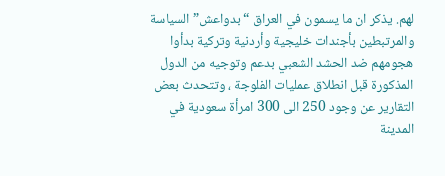لهم. يذكر ان ما يسمون في العراق “بدواعش” السياسة والمرتبطين بأجندات خليجية وأردنية وتركية بدأوا هجومهم ضد الحشد الشعبي بدعم وتوجيه من الدول المذكورة قبل انطلاق عمليات الفلوجة ، وتتحدث بعض التقارير عن وجود 250 الى 300 امرأة سعودية في المدينة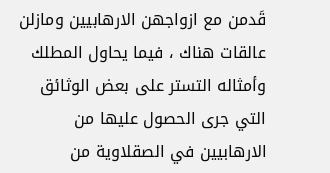قَدمن مع ازواجهن الارهابيين ومازلن عالقات هناك ، فيما يحاول المطلك وأمثاله التستر على بعض الوثائق التي جرى الحصول عليها من الارهابيين في الصقلاوية من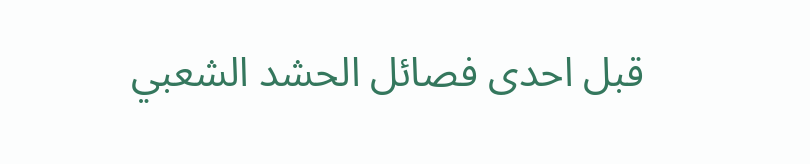قبل احدى فصائل الحشد الشعبي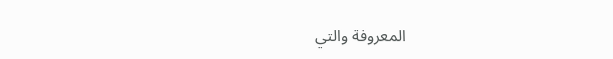المعروفة والتي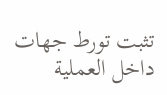تثبت تورط جهات داخل العملية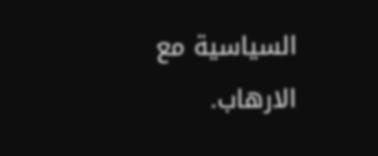السياسية مع الارهاب.